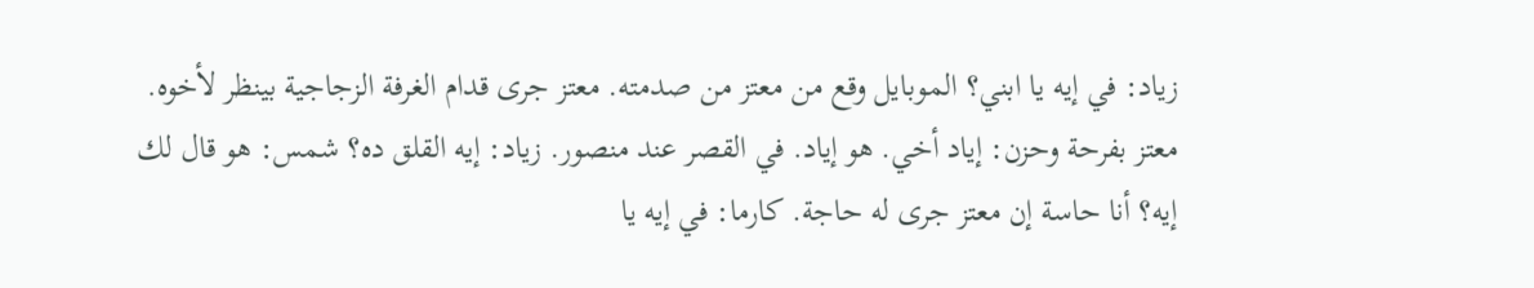زياد: في إيه يا ابني؟ الموبايل وقع من معتز من صدمته. معتز جرى قدام الغرفة الزجاجية بينظر لأخوه. معتز بفرحة وحزن: إياد أخي. هو إياد. في القصر عند منصور. زياد: إيه القلق ده؟ شمس: هو قال لك إيه؟ أنا حاسة إن معتز جرى له حاجة. كارما: في إيه يا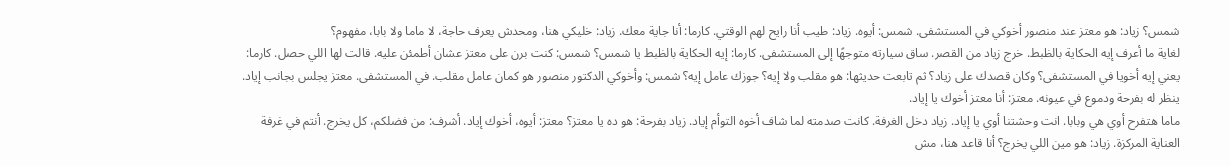شمس؟ زياد: هو معتز عند منصور أخوكي في المستشفى. شمس: أيوه. زياد: طيب أنا رايح لهم الوقتي. كارما: أنا جاية معك. زياد: خليكي هنا، ومحدش يعرف حاجة، لا ماما ولا بابا، مفهوم؟
لغاية ما أعرف إيه الحكاية بالظبط. خرج زياد من القصر. ساق سيارته متوجهًا إلى المستشفى. كارما: إيه الحكاية بالظبط يا شمس؟ شمس: كنت برن على معتز عشان أطمئن عليه. قالت لها اللي حصل. كارما: يعني إيه أخويا في المستشفى؟ وكان قصدك على زياد؟ ثم تابعت حديثها: هو مقلب ولا إيه؟ جوزك عامل إيه؟ شمس: وأخوكي الدكتور منصور هو كمان عامل مقلب. في المستشفى. معتز يجلس بجانب إياد. ينظر له بفرحة ودموع في عيونه. معتز: أنا معتز أخوك يا إياد.
ماما هتفرح أوي هي وبابا. انت وحشتنا أوي يا إياد. زياد دخل الغرفة. كانت صدمته لما شاف أخوه التوأم إياد. زياد بفرحة: هو ده يا معتز؟ معتز: أيوه، أخوك إياد. أشرف: من فضلكم، كل يخرج. أنتم في غرفة العناية المركزة. زياد: هو مين اللي يخرج؟ أنا قاعد هنا، مش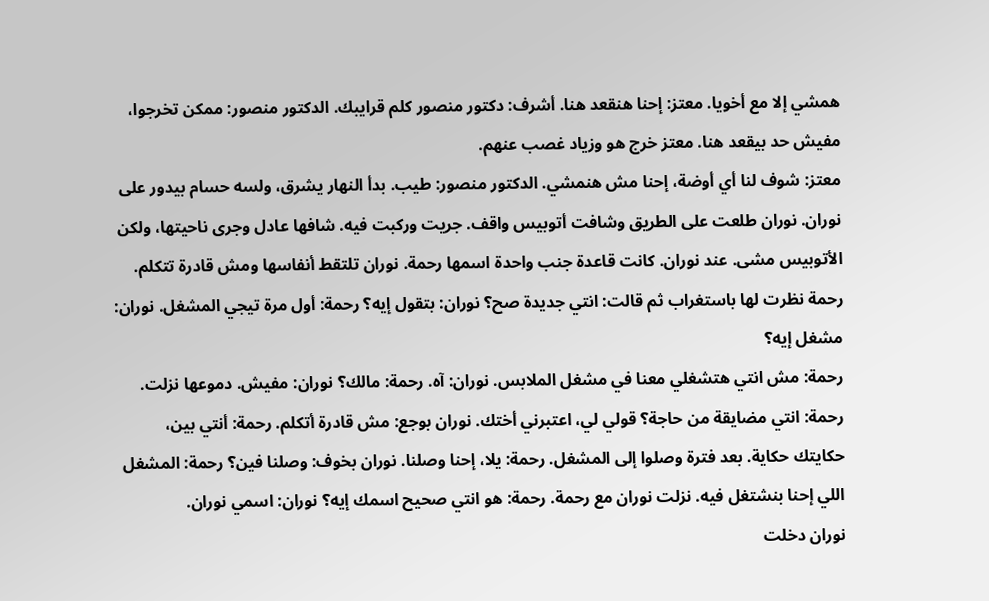همشي إلا مع أخويا. معتز: إحنا هنقعد هنا. أشرف: دكتور منصور كلم قرايبك. الدكتور منصور: ممكن تخرجوا، مفيش حد بيقعد هنا. معتز خرج هو وزياد غصب عنهم.
معتز: شوف لنا أي أوضة، إحنا مش هنمشي. الدكتور منصور: طيب. بدأ النهار يشرق، ولسه حسام بيدور على نوران. نوران طلعت على الطريق وشافت أتوبيس واقف. جريت وركبت فيه. شافها عادل وجرى ناحيتها، ولكن الأتوبيس مشى. عند نوران. كانت قاعدة جنب واحدة اسمها رحمة. نوران تلتقط أنفاسها ومش قادرة تتكلم. رحمة نظرت لها باستغراب ثم قالت: انتي جديدة صح؟ نوران: بتقول إيه؟ رحمة: أول مرة تيجي المشغل. نوران: مشغل إيه؟
رحمة: مش انتي هتشغلي معنا في مشغل الملابس. نوران: آه. رحمة: مالك؟ نوران: مفيش. دموعها نزلت. رحمة: انتي مضايقة من حاجة؟ قولي لي، اعتبرني أختك. نوران بوجع: مش قادرة أتكلم. رحمة: أنتي بين، حكايتك حكاية. بعد فترة وصلوا إلى المشغل. رحمة: يلا، إحنا وصلنا. نوران بخوف: وصلنا فين؟ رحمة: المشغل اللي إحنا بنشتغل فيه. نزلت نوران مع رحمة. رحمة: هو انتي صحيح اسمك إيه؟ نوران: اسمي نوران.
نوران دخلت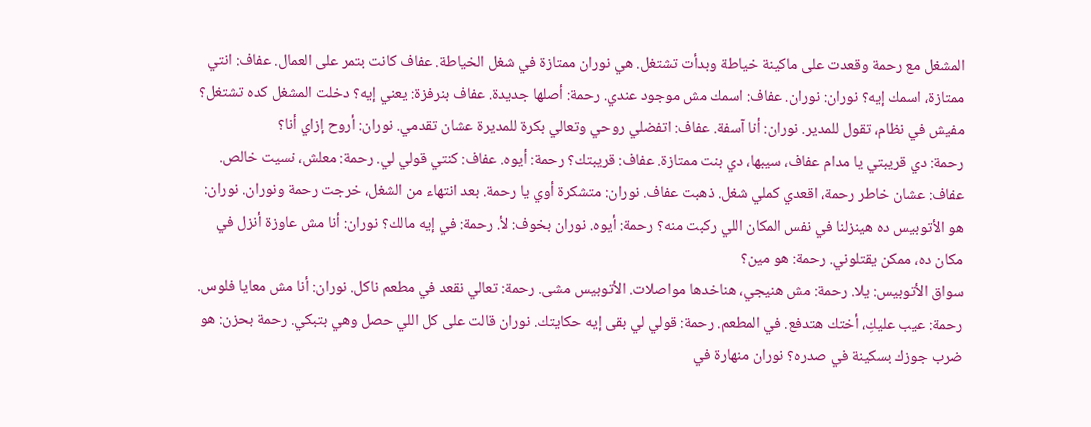المشغل مع رحمة وقعدت على ماكينة خياطة وبدأت تشتغل. هي نوران ممتازة في شغل الخياطة. عفاف كانت بتمر على العمال. عفاف: انتي ممتازة، اسمك إيه؟ نوران: نوران. عفاف: اسمك مش موجود عندي. رحمة: أصلها جديدة. عفاف بنرفزة: يعني إيه؟ دخلت المشغل كده تشتغل؟ مفيش في نظام، تقول للمدير. نوران: أنا آسفة. عفاف: اتفضلي روحي وتعالي بكرة للمديرة عشان تقدمي. نوران: أروح إزاي أنا؟
رحمة: دي قريبتي يا مدام عفاف، سيبها، دي بنت ممتازة. عفاف: قريبتك؟ رحمة: أيوه. عفاف: كنتي قولي لي. رحمة: معلش، نسيت خالص. عفاف: عشان خاطر رحمة، اقعدي كملي شغل. ذهبت عفاف. نوران: متشكرة أوي يا رحمة. بعد انتهاء من الشغل، خرجت رحمة ونوران. نوران: هو الأتوبيس ده هينزلنا في نفس المكان اللي ركبت منه؟ رحمة: أيوه. نوران بخوف: لأ. رحمة: في إيه مالك؟ نوران: أنا مش عاوزة أنزل في مكان ده، ممكن يقتلوني. رحمة: هو مين؟
سواق الأتوبيس: يلا. رحمة: مش هنيجي، هناخدها مواصلات. الأتوبيس مشى. رحمة: تعالي نقعد في مطعم ناكل. نوران: أنا مش معايا فلوس. رحمة: عيب عليكِ، أختك هتدفع. في المطعم. رحمة: قولي لي بقى إيه حكايتك. نوران قالت على كل اللي حصل وهي بتبكي. رحمة بحزن: هو ضرب جوزك بسكينة في صدره؟ نوران منهارة في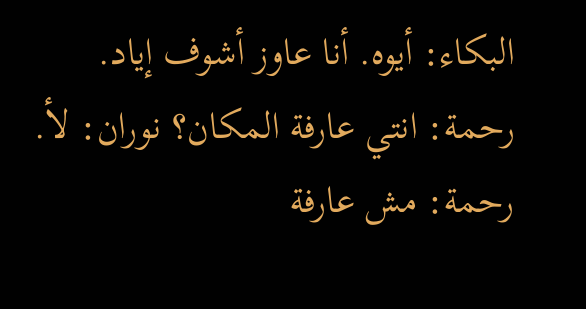البكاء: أيوه. أنا عاوز أشوف إياد. رحمة: انتي عارفة المكان؟ نوران: لأ. رحمة: مش عارفة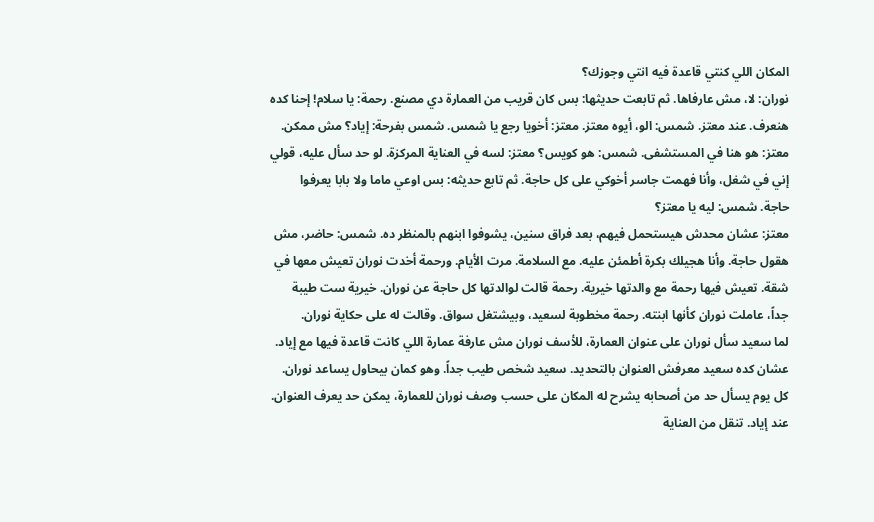المكان اللي كنتي قاعدة فيه انتي وجوزك؟
نوران: لا، مش عارفاها. ثم تابعت حديثها: بس كان قريب من العمارة دي مصنع. رحمة: يا سلام! إحنا كده هنعرف. عند معتز. شمس: الو، أيوه معتز. معتز: أخويا رجع يا شمس. شمس بفرحة: إياد؟ مش ممكن. معتز: هو هنا في المستشفى. شمس: هو كويس؟ معتز: لسه في العناية المركزة. لو حد سأل عليه، قولي إني في شغل، وأنا فهمت جاسر أخوكي على كل حاجة. ثم تابع حديثه: بس اوعي ماما ولا بابا يعرفوا حاجة. شمس: ليه يا معتز؟
معتز: عشان محدش هيستحمل فيهم، بعد فراق سنين، يشوفوا ابنهم بالمنظر ده. شمس: حاضر، مش هقول حاجة. وأنا هجيلك بكرة أطمئن عليه. مع السلامة. مرت الأيام. ورحمة أخدت نوران تعيش معها في شقة. تعيش فيها رحمة مع والدتها خيرية. رحمة قالت لوالدتها كل حاجة عن نوران. خيرية ست طيبة جداً، عاملت نوران كأنها ابنته. رحمة مخطوبة لسعيد، وبيشتغل سواق. وقالت له على حكاية نوران.
لما سعيد سأل نوران على عنوان العمارة، للأسف نوران مش عارفة عمارة اللي كانت قاعدة فيها مع إياد. عشان كده سعيد معرفش العنوان بالتحديد. سعيد شخص طيب جداً. وهو كمان بيحاول يساعد نوران. كل يوم يسأل حد من أصحابه يشرح له المكان على حسب وصف نوران للعمارة، يمكن حد يعرف العنوان. عند إياد. تنقل من العناية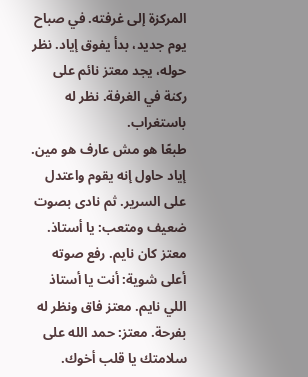المركزة إلى غرفته. في صباح يوم جديد، بدأ يفوق إياد. نظر حوله، يجد معتز نائم على ركنة في الغرفة. نظر له باستغراب.
طبعًا هو مش عارف هو مين. إياد حاول إنه يقوم واعتدل على السرير. ثم نادى بصوت ضعيف ومتعب: يا أستاذ. معتز كان نايم. رفع صوته أعلى شوية: أنت يا أستاذ اللي نايم. معتز فاق ونظر له بفرحة. معتز: حمد الله على سلامتك يا قلب أخوك.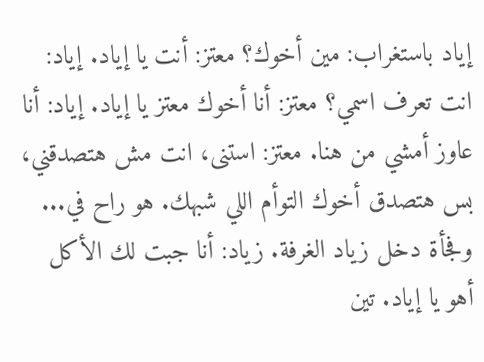إياد باستغراب: مين أخوك؟ معتز: أنت يا إياد. إياد: انت تعرف اسمي؟ معتز: أنا أخوك معتز يا إياد. إياد: أنا عاوز أمشي من هنا. معتز: استنى، انت مش هتصدقني، بس هتصدق أخوك التوأم اللي شبهك. هو راح في...
وفجأة دخل زياد الغرفة. زياد: أنا جبت لك الأكل أهو يا إياد. تين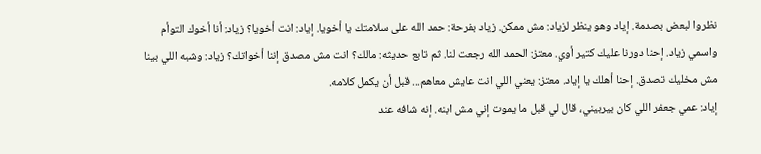نظروا لبعض بصدمة. إياد وهو ينظر لزياد: مش ممكن. زياد بفرحة: حمد الله على سلامتك يا أخويا. إياد: انت أخويا؟ زياد: أنا أخوك التوأم واسمي زياد. إحنا دورنا عليك كتير أوي. معتز: الحمد الله رجعت لنا. ثم تابع حديثه: مالك؟ انت مش مصدق إننا أخواتك؟ زياد: وشبه اللي بينا مش مخليك تصدق. إحنا أهلك يا إياد. معتز: يعني اللي انت عايش معاهم... قبل أن يكمل كلامه.
إياد: عمي جعفر اللي كان بيربيني، قال لي قبل ما يموت إني مش ابنه. إنه شافه عند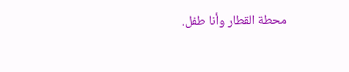محطة القطار وأنا طفل.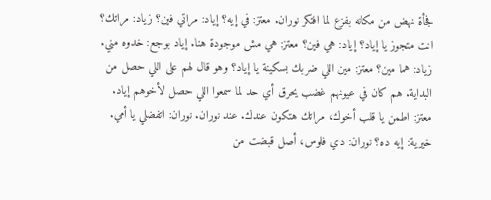فجأة نهض من مكانه بفزع لما افتكر نوران. معتز: في إيه؟ إياد: مراتي فين؟ زياد: مراتك؟ انت متجوز يا إياد؟ إياد: هي فين؟ معتز: هي مش موجودة هنا. إياد بوجع: خدوه مني. زياد: هما مين؟ معتز: مين اللي ضربك بسكينة يا إياد؟ وهو قال لهم على اللي حصل من البداية. هم كان في عيونهم غضب يحرق أي حد لما سمعوا اللي حصل لأخوهم إياد.
معتز: اطمن يا قلب أخوك، مراتك هتكون عندك. عند نوران. نوران: اتفضلي يا أمي. خيرية: إيه ده؟ نوران: دي فلوس، أصل قبضت من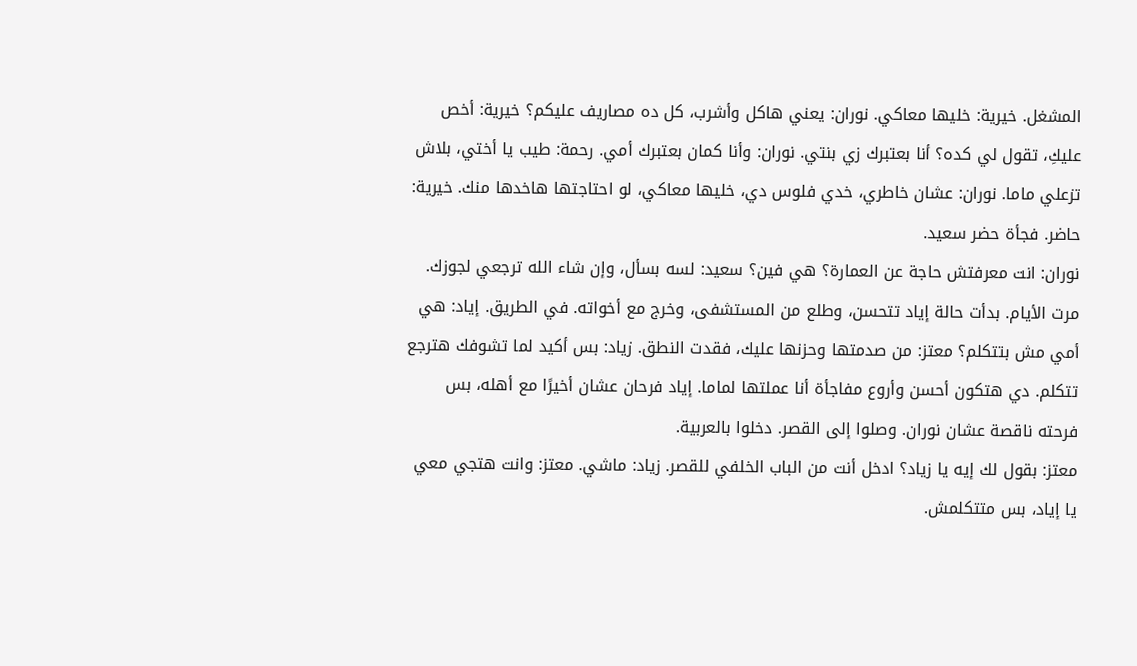المشغل. خيرية: خليها معاكي. نوران: يعني هاكل وأشرب، كل ده مصاريف عليكم؟ خيرية: أخص عليكِ، تقول لي كده؟ أنا بعتبرك زي بنتي. نوران: وأنا كمان بعتبرك أمي. رحمة: طيب يا أختي، بلاش تزعلي ماما. نوران: عشان خاطري، خدي فلوس دي، خليها معاكي، لو احتاجتها هاخدها منك. خيرية: حاضر. فجأة حضر سعيد.
نوران: انت معرفتش حاجة عن العمارة؟ هي فين؟ سعيد: لسه بسأل، وإن شاء الله ترجعي لجوزك. مرت الأيام. بدأت حالة إياد تتحسن، وطلع من المستشفى، وخرج مع أخواته. في الطريق. إياد: هي أمي مش بتتكلم؟ معتز: من صدمتها وحزنها عليك، فقدت النطق. زياد: بس أكيد لما تشوفك هترجع تتكلم. دي هتكون أحسن وأروع مفاجأة أنا عملتها لماما. إياد فرحان عشان أخيرًا مع أهله، بس فرحته ناقصة عشان نوران. وصلوا إلى القصر. دخلوا بالعربية.
معتز: بقول لك إيه يا زياد؟ ادخل أنت من الباب الخلفي للقصر. زياد: ماشي. معتز: وانت هتجي معي يا إياد، بس متتكلمش.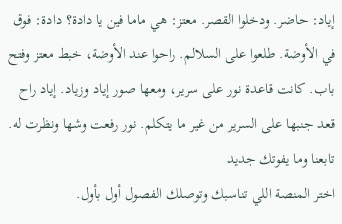إياد: حاضر. ودخلوا القصر. معتز: هي ماما فين يا دادة؟ دادة: فوق في الأوضة. طلعوا على السلالم. راحوا عند الأوضة، خبط معتز وفتح باب. كانت قاعدة نور على سرير، ومعها صور إياد وزياد. إياد راح قعد جنبها على السرير من غير ما يتكلم. نور رفعت وشها ونظرت له.
تابعنا وما يفوتك جديد
اختر المنصة اللي تناسبك وتوصلك الفصول أول بأول.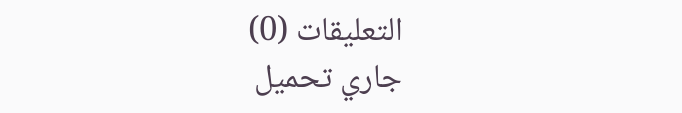التعليقات (0)
جاري تحميل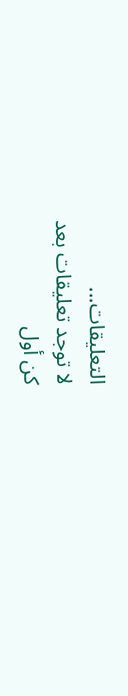التعليقات...
لا توجد تعليقات بعد
كن أول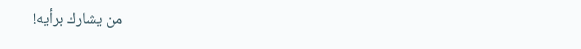من يشارك برأيه!